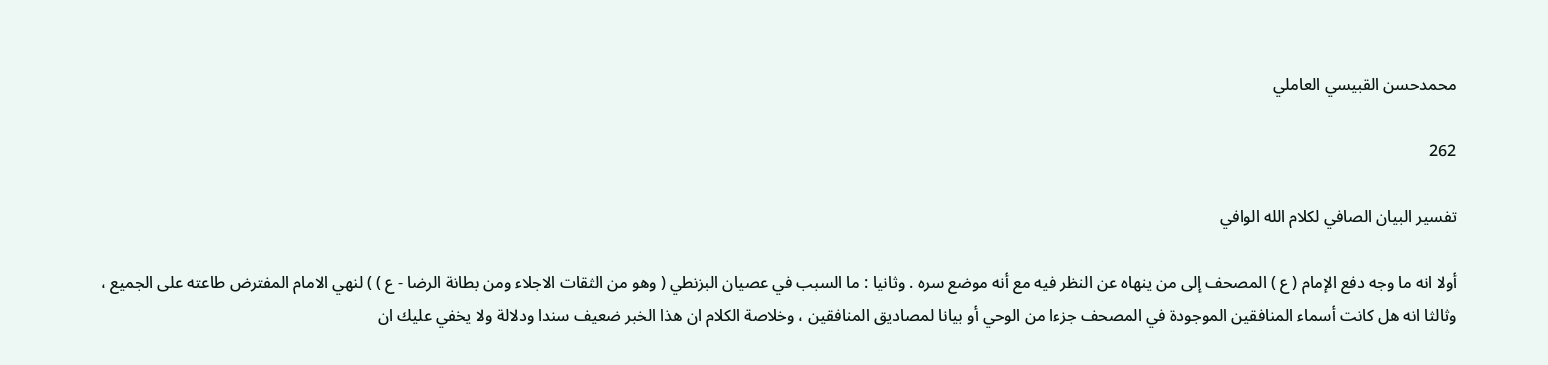محمدحسن القبيسي العاملي

262

تفسير البيان الصافي لكلام الله الوافي

أولا انه ما وجه دفع الإمام ( ع ) المصحف إلى من ينهاه عن النظر فيه مع أنه موضع سره . وثانيا : ما السبب في عصيان البزنطي ( وهو من الثقات الاجلاء ومن بطانة الرضا - ع ) ) لنهي الامام المفترض طاعته على الجميع ، وثالثا انه هل كانت أسماء المنافقين الموجودة في المصحف جزءا من الوحي أو بيانا لمصاديق المنافقين ، وخلاصة الكلام ان هذا الخبر ضعيف سندا ودلالة ولا يخفي عليك ان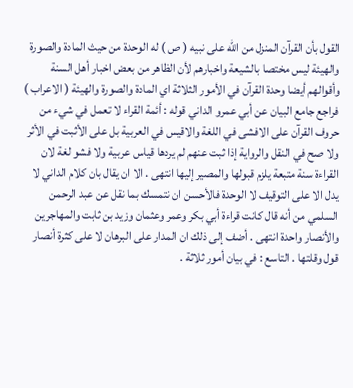القول بأن القرآن المنزل من اللّه على نبيه ( ص ) له الوحدة من حيث المادة والصورة والهيئة ليس مختصا بالشيعة واخبارهم لأن الظاهر من بعض اخبار أهل السنة وأقوالهم أيضا وحدة القرآن في الأمور الثلاثة اي المادة والصورة والهيئة ( الاعراب ) فراجع جامع البيان عن أبي عمرو الداني قوله : أئمة القراء لا تعمل في شيء من حروف القرآن على الافشى في اللغة والاقيس في العربية بل على الأثبت في الأثر ولا صح في النقل والرواية إذا ثبت عنهم لم يردها قياس عربية ولا فشو لغة لان القراءة سنة متبعة يلزم قبولها والمصير إليها انتهى . الا ان يقال بان كلام الداني لا يدل الا على التوقيف لا الوحدة فالأحسن ان نتمسك بما نقل عن عبد الرحمن السلمي من أنه قال كانت قراءة أبي بكر وعمر وعثمان وزيد بن ثابت والمهاجرين والأنصار واحدة انتهى . أضف إلى ذلك ان المدار على البرهان لا على كثرة أنصار قول وقلتها . التاسع : في بيان أمور ثلاثة .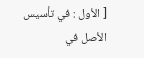[ الأول : في تأسيس الأصل في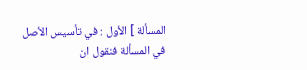المسألة ] الأول : في تأسيس الأصل في المسألة فنقول ان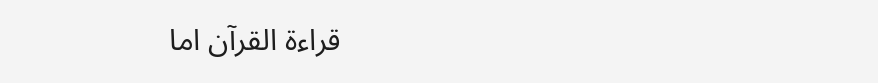قراءة القرآن اما